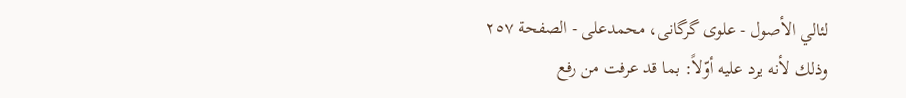لئالي الأصول - علوی گرگانی، محمدعلی - الصفحة ٢٥٧
وذلك لأنه يرد عليه أوّلاً: بما قد عرفت من رفع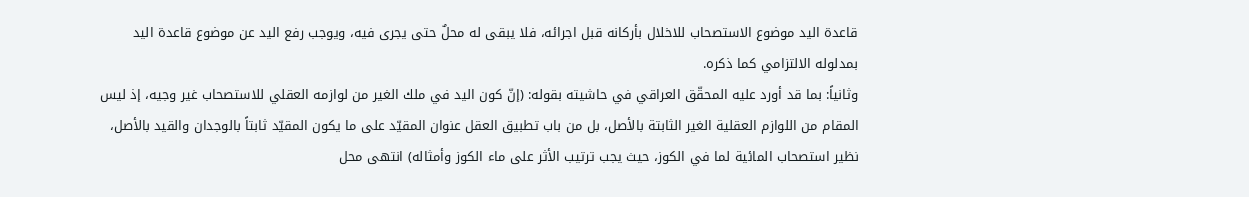قاعدة اليد موضوع الاستصحاب للاخلال بأركانه قبل اجرائه، فلا يبقى له محلٌ حتى يجرى فيه، ويوجب رفع اليد عن موضوع قاعدة اليد بمدلوله الالتزامي كما ذكره.
وثانياً: بما قد أورد عليه المحقّق العراقي في حاشيته بقوله: (إنّ كون اليد في ملك الغير من لوازمه العقلي للاستصحاب غير وجيه، إذ ليس المقام من اللوازم العقلية الغير الثابتة بالأصل، بل من باب تطبيق العقل عنوان المقيّد على ما يكون المقيّد ثابتاً بالوجدان والقيد بالأصل، نظير استصحاب المائية لما في الكوز، حيث يجب ترتيب الأثر على ماء الكوز وأمثاله) انتهى محل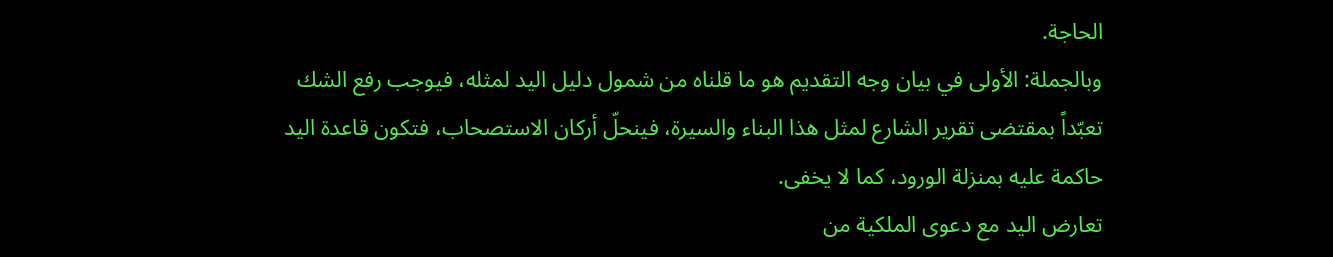الحاجة.
وبالجملة: الأولى في بيان وجه التقديم هو ما قلناه من شمول دليل اليد لمثله، فيوجب رفع الشك تعبّداً بمقتضى تقرير الشارع لمثل هذا البناء والسيرة، فينحلّ أركان الاستصحاب، فتكون قاعدة اليد حاكمة عليه بمنزلة الورود، كما لا يخفى.
تعارض اليد مع دعوى الملكية من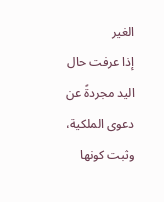الغير
إذا عرفت حال اليد مجردةً عن دعوى الملكية، وثبت كونها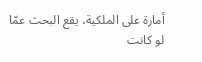أمارة على الملكية، يقع البحث عمّا لو كانت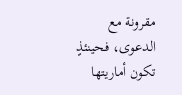مقرونة مع الدعوى، فحينئذٍ تكون أماريتها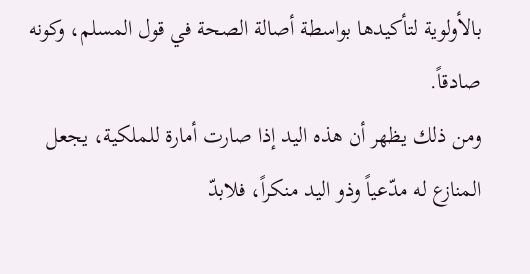بالأولوية لتأكيدها بواسطة أصالة الصحة في قول المسلم، وكونه صادقاً.
ومن ذلك يظهر أن هذه اليد إذا صارت أمارة للملكية، يجعل المنازع له مدّعياً وذو اليد منكراً، فلابدّ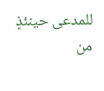للمدعى حينئذٍ من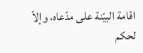اقامة البيّنة على مدّعاه، وإلاّ لحكم